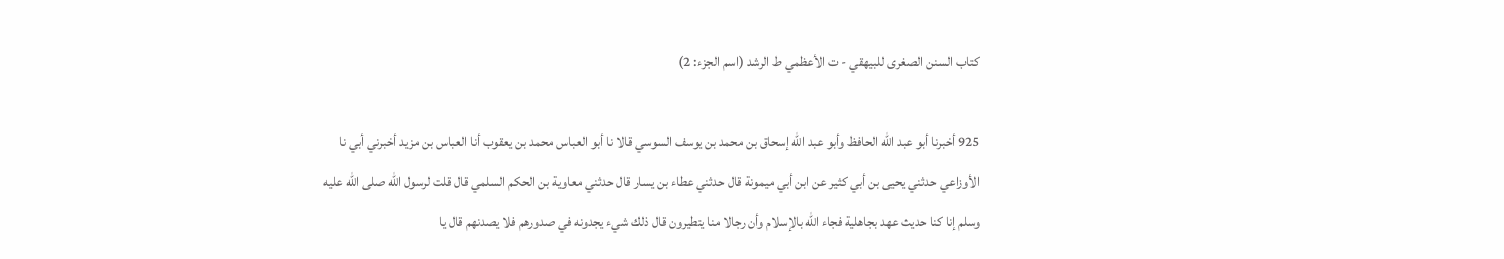كتاب السنن الصغرى للبيهقي - ت الأعظمي ط الرشد (اسم الجزء: 2)

925 أخبرنا أبو عبد الله الحافظ وأبو عبد الله إسحاق بن محمد بن يوسف السوسي قالا نا أبو العباس محمد بن يعقوب أنا العباس بن مزيد أخبرني أبي نا الأوزاعي حدثني يحيى بن أبي كثير عن ابن أبي ميمونة قال حدثني عطاء بن يسار قال حدثني معاوية بن الحكم السلمي قال قلت لرسول الله صلى الله عليه وسلم إنا كنا حديث عهد بجاهلية فجاء الله بالإسلام وأن رجالا منا يتطيرون قال ذلك شيء يجدونه في صدورهم فلا يصدنهم قال يا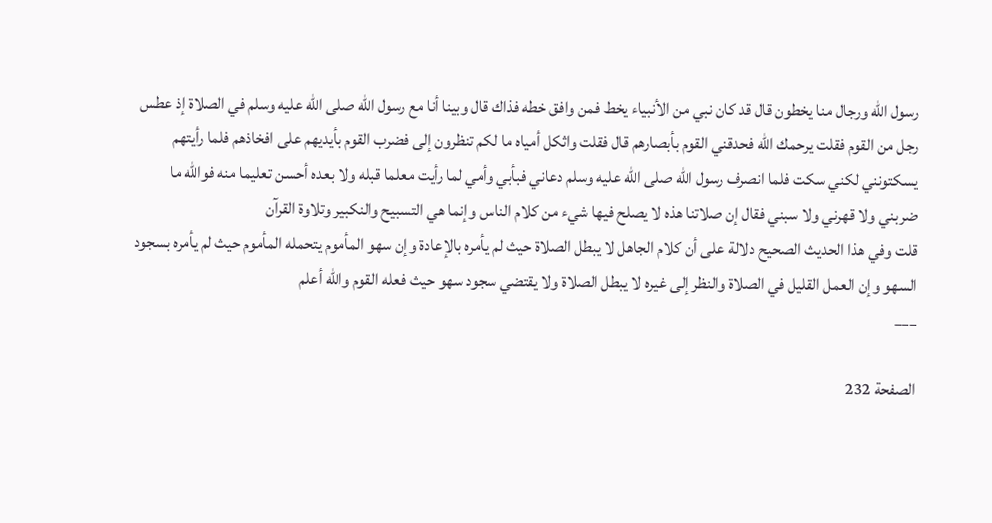رسول الله ورجال منا يخطون قال قد كان نبي من الأنبياء يخط فمن وافق خطه فذاك قال وبينا أنا مع رسول الله صلى الله عليه وسلم في الصلاة إذ عطس رجل من القوم فقلت يرحمك الله فحدقني القوم بأبصارهم قال فقلت واثكل أمياه ما لكم تنظرون إلى فضرب القوم بأيديهم على افخاذهم فلما رأيتهم يسكتونني لكني سكت فلما انصرف رسول الله صلى الله عليه وسلم دعاني فبأبي وأمي لما رأيت معلما قبله ولا بعده أحسن تعليما منه فوالله ما ضربني ولا قهرني ولا سبني فقال إن صلاتنا هذه لا يصلح فيها شيء من كلام الناس وإنما هي التسبيح والنكبير وتلاوة القرآن
قلت وفي هذا الحديث الصحيح دلالة على أن كلام الجاهل لا يبطل الصلاة حيث لم يأمره بالإعادة وإن سهو المأموم يتحمله المأموم حيث لم يأمره بسجود السهو وإن العمل القليل في الصلاة والنظر إلى غيره لا يبطل الصلاة ولا يقتضي سجود سهو حيث فعله القوم والله أعلم
___

الصفحة 232